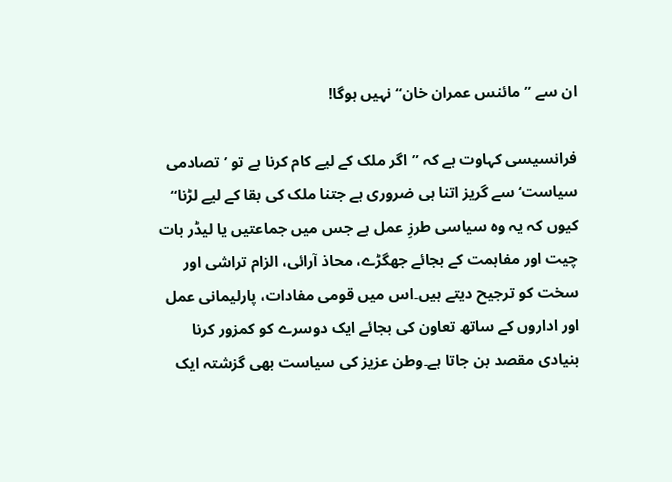ان سے ”مائنس عمران خان“ نہیں ہوگا!

فرانسیسی کہاوت ہے کہ ”اگر ملک کے لیے کام کرنا ہے تو ’تصادمی سیاست‘ سے گریز اتنا ہی ضروری ہے جتنا ملک کی بقا کے لیے لڑنا“ کیوں کہ یہ وہ سیاسی طرزِ عمل ہے جس میں جماعتیں یا لیڈر بات چیت اور مفاہمت کے بجائے جھگڑے، محاذ آرائی، الزام تراشی اور سخت کو ترجیح دیتے ہیں۔اس میں قومی مفادات، پارلیمانی عمل اور اداروں کے ساتھ تعاون کی بجائے ایک دوسرے کو کمزور کرنا بنیادی مقصد بن جاتا ہے۔وطن عزیز کی سیاست بھی گزشتہ ایک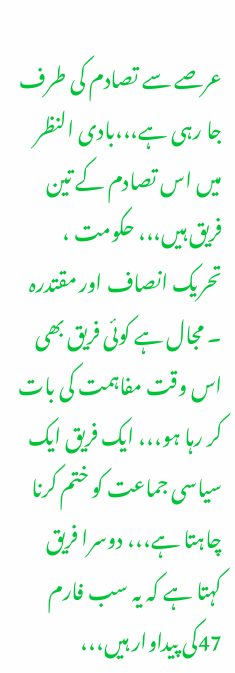عرصے سے تصادم کی طرف جا رہی ہے،،،بادی النظر میں اس تصادم کے تین فریق ہیں،،، حکومت ، تحریک انصاف اور مقتدرہ ۔ مجال ہے کوئی فریق بھی اس وقت مفاہمت کی بات کر رہا ہو،،، ایک فریق ایک سیاسی جماعت کو ختم کرنا چاہتا ہے،،، دوسرا فریق کہتا ہے کہ یہ سب فارم 47کی پیداوار ہیں،،،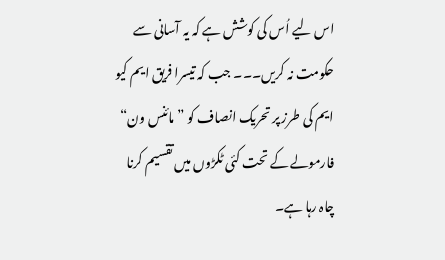اس لیے اُس کی کوشش ہے کہ یہ آسانی سے حکومت نہ کریں۔۔۔ جب کہ تیسرا فریق ایم کیو ایم کی طرز پر تحریک انصاف کو ”مائنس ون“ فارمولے کے تحت کئی ٹکڑوں میں تقسیم کرنا چاہ رہا ہے۔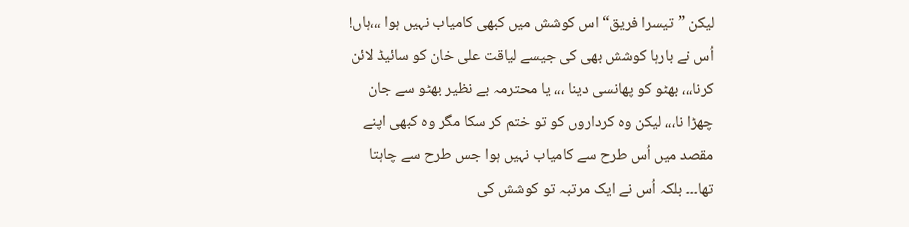لیکن ”تیسرا فریق“ اس کوشش میں کبھی کامیاب نہیں ہوا ،،،ہاں! اُس نے بارہا کوشش بھی کی جیسے لیاقت علی خان کو سائیڈ لائن کرنا،،، بھٹو کو پھانسی دینا ،،، یا محترمہ بے نظیر بھٹو سے جان چھڑا نا،،، لیکن وہ کرداروں کو تو ختم کر سکا مگر وہ کبھی اپنے مقصد میں اُس طرح سے کامیاب نہیں ہوا جس طرح سے چاہتا تھا۔۔۔ بلکہ اُس نے ایک مرتبہ تو کوشش کی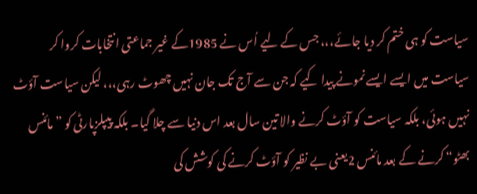سیاست کو ہی ختم کر دیا جائے،،، جس کے لیے اُس نے 1985کے غیر جماعتی انتخابات کروا کر سیاست میں ایسے ایسے نمونے پیدا کیے کہ جن سے آج تک جان نہیں چھوٹ رہی،،، لیکن سیاست آؤٹ نہیں ہوئی، بلکہ سیاست کو آؤٹ کرنے والا تین سال بعد اس دنیا سے چلا گیا۔ بلکہ پیپلزپارٹی کو ”مائنس بھٹو“ کرنے کے بعد مائنس 2یعنی بے نظیر کو آؤٹ کرنے کی کوشش کی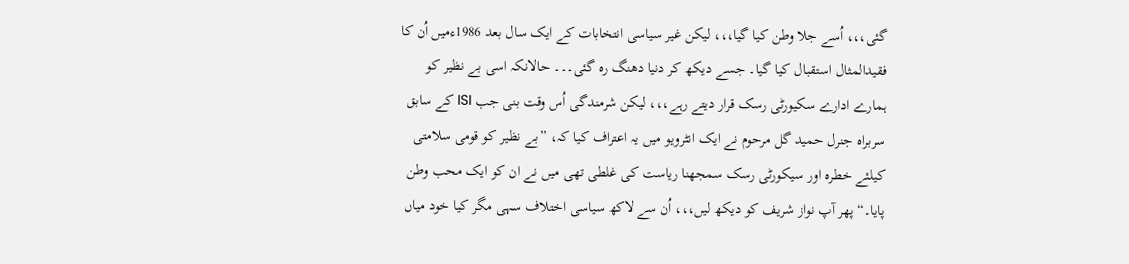گئی،،، اُسے جلا وطن کیا گیا،،، لیکن غیر سیاسی انتخابات کے ایک سال بعد 1986ءمیں اُن کا فقیدالمثال استقبال کیا گیا۔ جسے دیکھ کر دنیا دھنگ رہ گئی۔۔۔ حالانکہ اسی بے نظیر کو ہمارے ادارے سکیورٹی رسک قرار دیتے رہے،،، لیکن شرمندگی اُس وقت بنی جب ISI کے سابق سربراہ جنرل حمید گل مرحوم نے ایک انٹرویو میں یہ اعتراف کیا کہ، ”بے نظیر کو قومی سلامتی کیلئے خطرہ اور سیکورٹی رسک سمجھنا ریاست کی غلطی تھی میں نے ان کو ایک محب وطن پایا۔“ پھر آپ نواز شریف کو دیکھ لیں،،، اُن سے لاکھ سیاسی اختلاف سہی مگر کیا خود میاں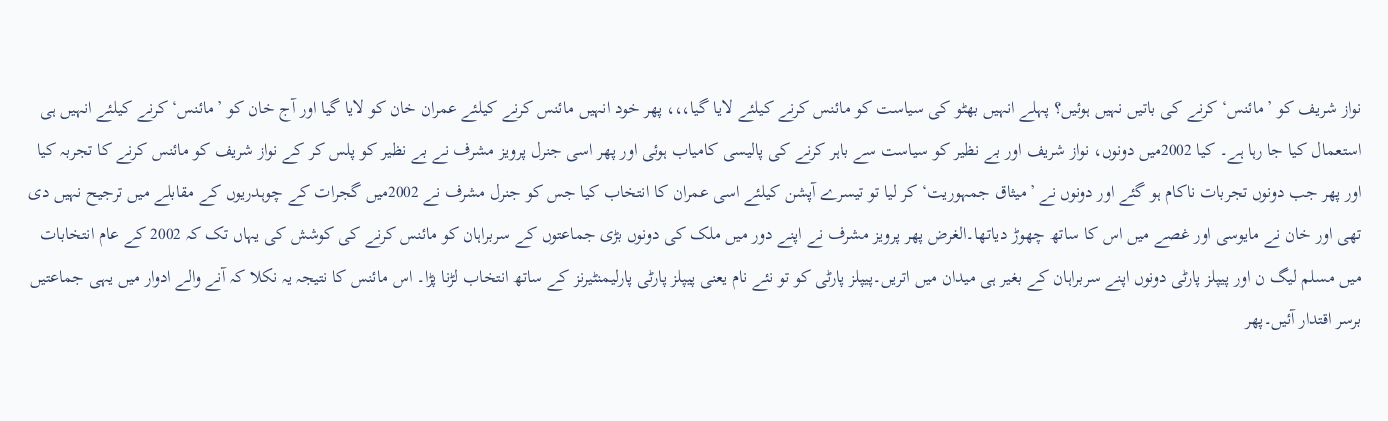نواز شریف کو ’مائنس‘ کرنے کی باتیں نہیں ہوئیں؟ پہلے انہیں بھٹو کی سیاست کو مائنس کرنے کیلئے لایا گیا،،، پھر خود انہیں مائنس کرنے کیلئے عمران خان کو لایا گیا اور آج خان کو ’مائنس‘ کرنے کیلئے انہیں ہی استعمال کیا جا رہا ہے۔ کیا 2002میں دونوں، نواز شریف اور بے نظیر کو سیاست سے باہر کرنے کی پالیسی کامیاب ہوئی اور پھر اسی جنرل پرویز مشرف نے بے نظیر کو پلس کر کے نواز شریف کو مائنس کرنے کا تجربہ کیا اور پھر جب دونوں تجربات ناکام ہو گئے اور دونوں نے ’میثاق جمہوریت‘ کر لیا تو تیسرے آپشن کیلئے اسی عمران کا انتخاب کیا جس کو جنرل مشرف نے 2002میں گجرات کے چوہدریوں کے مقابلے میں ترجیح نہیں دی تھی اور خان نے مایوسی اور غصے میں اس کا ساتھ چھوڑ دیاتھا۔الغرض پھر پرویز مشرف نے اپنے دور میں ملک کی دونوں بڑی جماعتوں کے سربراہان کو مائنس کرنے کی کوشش کی یہاں تک کہ 2002 کے عام انتخابات میں مسلم لیگ ن اور پیپلز پارٹی دونوں اپنے سربراہان کے بغیر ہی میدان میں اتریں۔پیپلز پارٹی کو تو نئے نام یعنی پیپلز پارٹی پارلیمنٹیرنز کے ساتھ انتخاب لڑنا پڑا۔ اس مائنس کا نتیجہ یہ نکلا کہ آنے والے ادوار میں یہی جماعتیں برسر اقتدار آئیں۔پھر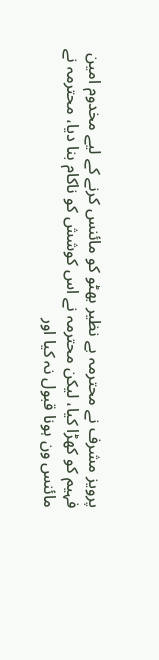پرویز مشرف نے محترمہ بے نظیر بھٹو کو مائنس کرنے کے لیے مخدوم امین فہیم کو کھڑا کیا، لیکن محترمہ نے اس کوشش کو ناکام بنا دیا، محترمہ نے مائنس ون ہونا قبول نہ کیا اور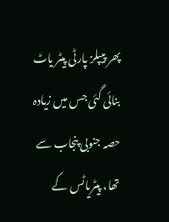پھر پیپلز پارٹی پیٹر یاٹ بنائی گئی جس میں زیادہ حصہ جنوبی پنجاب سے تھا، پیٹریاٹس کے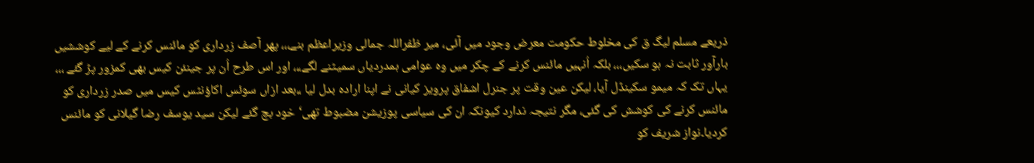ذریعے مسلم لیگ ق کی مخلوط حکومت معرض وجود میں آئی، میر ظفراللہ جمالی وزیراعظم بنے،،، پھر آصف زرداری کو مائنس کرنے کے لیے کوششیں بارآور ثابت نہ ہو سکیں،،، بلکہ اُنہیں مائنس کرنے کے چکر میں وہ عوامی ہمدردیاں سمیٹنے لگے،،، اور اس طرح اُن پر جینئن کیس بھی کمزور پڑ گئے ،،، یہاں تک کہ میمو سکینڈل آیا، لیکن عین وقت پر جنرل اشفاق پرویز کیانی نے اپنا ارادہ بدل لیا ،،بعد ازاں سوئس اکاؤنٹس کیس میں صدر زرداری کو مائنس کرنے کی کوشش کی گئی، مگر نتیجہ ندارد کیونکہ ان کی سیاسی پوزیشن مضبوط تھی‘ خود بچ گئے لیکن سید یوسف رضا گیلانی کو مائنس کردیا۔نواز شریف کو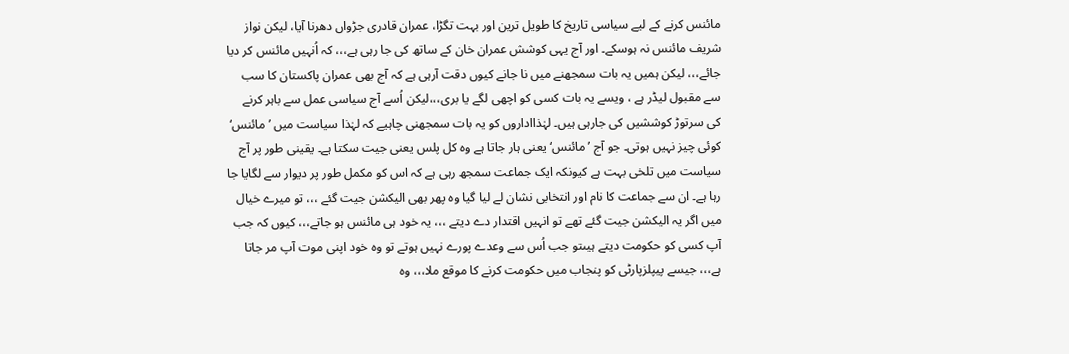مائنس کرنے کے لیے سیاسی تاریخ کا طویل ترین اور بہت تگڑا، عمران قادری جڑواں دھرنا آیا، لیکن نواز شریف مائنس نہ ہوسکے۔ اور آج یہی کوشش عمران خان کے ساتھ کی جا رہی ہے،،، کہ اُنہیں مائنس کر دیا جائے،،، لیکن ہمیں یہ بات سمجھنے میں نا جانے کیوں دقت آرہی ہے کہ آج بھی عمران پاکستان کا سب سے مقبول لیڈر ہے ، ویسے یہ بات کسی کو اچھی لگے یا بری،،،لیکن اُسے آج سیاسی عمل سے باہر کرنے کی سرتوڑ کوششیں کی جارہی ہیں۔ لہٰذااداروں کو یہ بات سمجھنی چاہیے کہ لہٰذا سیاست میں ’مائنس‘ کوئی چیز نہیں ہوتی۔ جو آج ’مائنس‘ یعنی ہار جاتا ہے وہ کل پلس یعنی جیت سکتا ہے۔ یقینی طور پر آج سیاست میں تلخی بہت ہے کیونکہ ایک جماعت سمجھ رہی ہے کہ اس کو مکمل طور پر دیوار سے لگایا جا رہا ہے۔ ان سے جماعت کا نام اور انتخابی نشان لے لیا گیا وہ پھر بھی الیکشن جیت گئے ،،، تو میرے خیال میں اگر یہ الیکشن جیت گئے تھے تو انہیں اقتدار دے دیتے ،،، یہ خود ہی مائنس ہو جاتے،،، کیوں کہ جب آپ کسی کو حکومت دیتے ہیںتو جب اُس سے وعدے پورے نہیں ہوتے تو وہ خود اپنی موت آپ مر جاتا ہے،،، جیسے پیپلزپارٹی کو پنجاب میں حکومت کرنے کا موقع ملا،،، وہ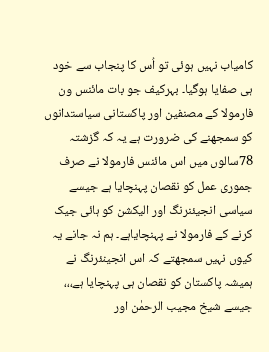کامیاب نہیں ہوئی تو اُس کا پنجاب سے خود ہی صفایا ہوگیا۔ بہرکیف جو بات مائنس ون فارمولا کے مصنفین اور پاکستانی سیاستدانوں کو سمجھنے کی ضرورت ہے یہ کہ گزشتہ 78سالوں میں اس مائنس فارمولا نے صرف جموری عمل کو نقصان پہنچایا ہے جیسے سیاسی انجیئنرنگ اور الیکشن کو ہائی جیک کرنے کے فارمولا نے پہنچایاہے۔ ہم نہ جانے یہ کیوں نہیں سمجھتے کہ اس انجینئرنگ نے ہمیشہ پاکستان کو نقصان ہی پہنچایا ہے،،، جیسے شیخ مجیب الرحمٰن اور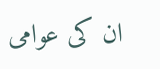ان کی عوامی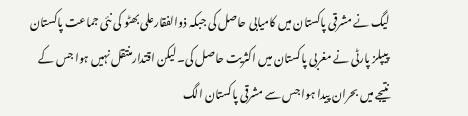لیگ نے مشرقی پاکستان میں کامیابی حاصل کی جبکہ ذوالفقارعلی بھٹو کی نئی جماعت پاکستان پیپلز پارٹی نے مغربی پاکستان میں اکثریت حاصل کی۔ لیکن اقتدارمنتقل نہیں ہوا جس کے نتیجے میں بحران پیدا ہوا جس سے مشرقی پاکستان الگ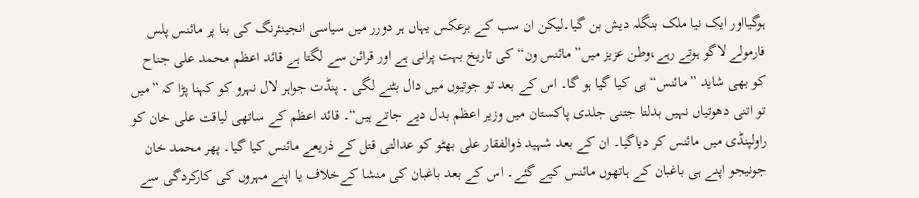ہوگیااور ایک نیا ملک بنگلہ دیش بن گیا۔لیکن ان سب کے برعکس یہاں ہر دورر میں سیاسی انجینئرنگ کی بنا پر مائنس پلس فارمولے لاگو ہوتے رہے،وطن عزیز میں” مائنس ون“ کی تاریخ بہت پرانی ہے اور قرائن سے لگتا ہے قائد اعظم محمد علی جناح کو بھی شاید ”مائنس“ ہی کیا گیا ہو گا۔ اس کے بعد تو جوتیوں میں دال بٹنے لگی ۔ پنڈت جواہر لال نہرو کو کہنا پڑا کہ ”میں تو اتنی دھوتیاں نہیں بدلتا جتنی جلدی پاکستان میں وزیر اعظم بدل دیے جاتے ہیں“۔ قائد اعظم کے ساتھی لیاقت علی خان کو راولپنڈی میں مائنس کر دیاگیا۔ ان کے بعد شہید ذوالفقار علی بھٹو کو عدالتی قتل کے ذریعے مائنس کیا گیا۔ پھر محمد خان جونیجو اپنے ہی باغبان کے ہاتھوں مائنس کیے گئے۔ اس کے بعد باغبان کی منشا کےخلاف یا اپنے مہروں کی کارکردگی سے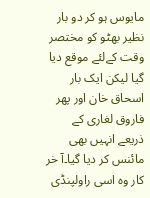مایوس ہو کر دو بار نظیر بھٹو کو مختصر وقت کےلئے موقع دیا گیا لیکن ایک بار اسحاق خان اور پھر فاروق لغاری کے ذریعے انہیں بھی مائنس کر دیا گیا۔آ خر کار وہ اسی راولپنڈی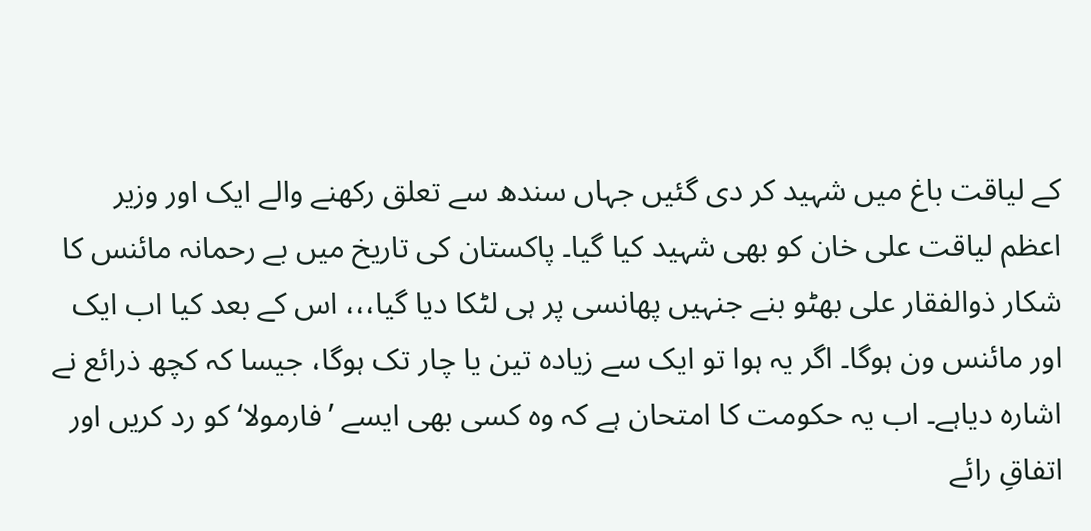کے لیاقت باغ میں شہید کر دی گئیں جہاں سندھ سے تعلق رکھنے والے ایک اور وزیر اعظم لیاقت علی خان کو بھی شہید کیا گیا۔ پاکستان کی تاریخ میں بے رحمانہ مائنس کا شکار ذوالفقار علی بھٹو بنے جنہیں پھانسی پر ہی لٹکا دیا گیا،،، اس کے بعد کیا اب ایک اور مائنس ون ہوگا۔ اگر یہ ہوا تو ایک سے زیادہ تین یا چار تک ہوگا، جیسا کہ کچھ ذرائع نے اشارہ دیاہے۔ اب یہ حکومت کا امتحان ہے کہ وہ کسی بھی ایسے ’فارمولا‘ کو رد کریں اور اتفاقِ رائے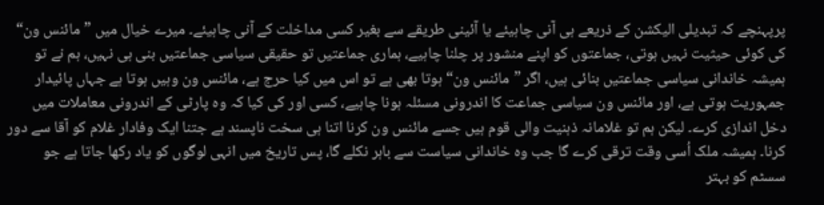پرپہنچے کہ تبدیلی الیکشن کے ذریعے ہی آنی چاہیئے یا آئینی طریقے سے بغیر کسی مداخلت کے آنی چاہیئے۔ میرے خیال میں ”مائنس ون“ کی کوئی حیثیت نہیں ہوتی، جماعتوں کو اپنے منشور پر چلنا چاہیے، ہماری جماعتیں تو حقیقی سیاسی جماعتیں بنی ہی نہیں، ہم نے تو ہمیشہ خاندانی سیاسی جماعتیں بنائی ہیں، اگر ”مائنس ون“ ہوتا بھی ہے تو اس میں کیا حرج ہے، مائنس ون وہیں ہوتا ہے جہاں پائیدار جمہوریت ہوتی ہے، اور مائنس ون سیاسی جماعت کا اندرونی مسئلہ ہونا چاہیے، کسی اور کی کیا کہ وہ پارٹی کے اندرونی معاملات میں دخل اندازی کرے۔ لیکن ہم تو غلامانہ ذہنیت والی قوم ہیں جسے مائنس ون کرنا اتنا ہی سخت ناپسند ہے جتنا ایک وفادار غلام کو آقا سے دور کرنا۔ ہمیشہ ملک اُسی وقت ترقی کرے گا جب وہ خاندانی سیاست سے باہر نکلے گا، پس تاریخ میں انہی لوگوں کو یاد رکھا جاتا ہے جو سسٹم کو بہتر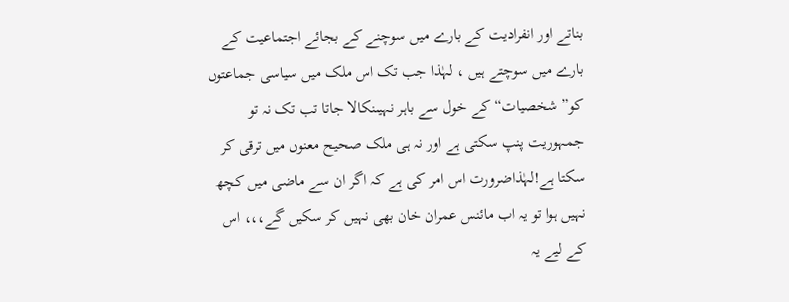بناتے اور انفرادیت کے بارے میں سوچنے کے بجائے اجتماعیت کے بارے میں سوچتے ہیں ، لہٰذا جب تک اس ملک میں سیاسی جماعتوں کو” شخصیات“ کے خول سے باہر نہیںنکالا جاتا تب تک نہ تو جمہوریت پنپ سکتی ہے اور نہ ہی ملک صحیح معنوں میں ترقی کر سکتا ہے!لہٰذاضرورت اس امر کی ہے کہ اگر ان سے ماضی میں کچھ نہیں ہوا تو یہ اب مائنس عمران خان بھی نہیں کر سکیں گے،،، اس کے لیے یہ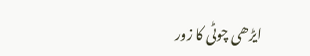ایڑھی چوٹی کا زور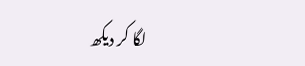لگا کر دیکھ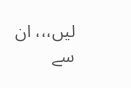لیں،،، ان سے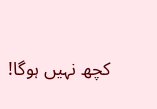کچھ نہیں ہوگا!